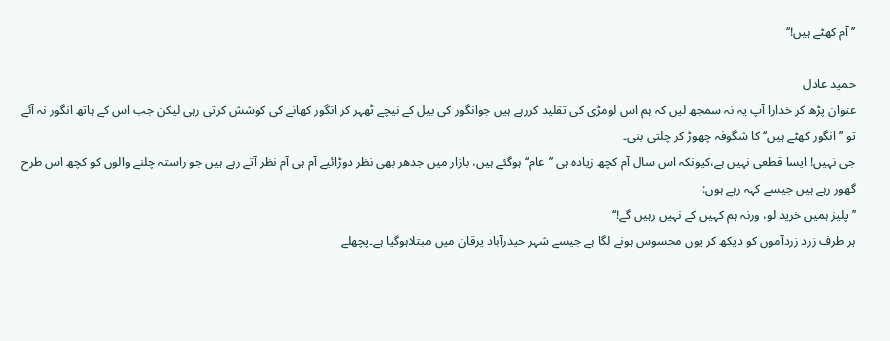’’ آم کھٹے ہیں!‘‘

حمید عادل
عنوان پڑھ کر خدارا آپ یہ نہ سمجھ لیں کہ ہم اس لومڑی کی تقلید کررہے ہیں جوانگور کی بیل کے نیچے ٹھہر کر انگور کھانے کی کوشش کرتی رہی لیکن جب اس کے ہاتھ انگور نہ آئے تو ’’ انگور کھٹے ہیں‘‘ کا شگوفہ چھوڑ کر چلتی بنی۔
جی نہیں! ایسا قطعی نہیں ہے،کیونکہ اس سال آم کچھ زیادہ ہی ’’عام‘‘ ہوگئے ہیں، بازار میں جدھر بھی نظر دوڑائیے آم ہی آم نظر آتے رہے ہیں جو راستہ چلنے والوں کو کچھ اس طرح گھور رہے ہیں جیسے کہہ رہے ہوں:
’’ پلیز ہمیں خرید لو، ورنہ ہم کہیں کے نہیں رہیں گے!‘‘
ہر طرف زرد زردآموں کو دیکھ کر یوں محسوس ہونے لگا ہے جیسے شہر حیدرآباد یرقان میں مبتلاہوگیا ہے۔پچھلے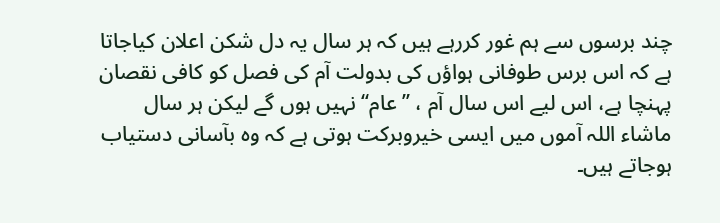چند برسوں سے ہم غور کررہے ہیں کہ ہر سال یہ دل شکن اعلان کیاجاتا ہے کہ اس برس طوفانی ہواؤں کی بدولت آم کی فصل کو کافی نقصان پہنچا ہے، اس لیے اس سال آم ، ’’عام‘‘ نہیں ہوں گے لیکن ہر سال ماشاء اللہ آموں میں ایسی خیروبرکت ہوتی ہے کہ وہ بآسانی دستیاب ہوجاتے ہیں۔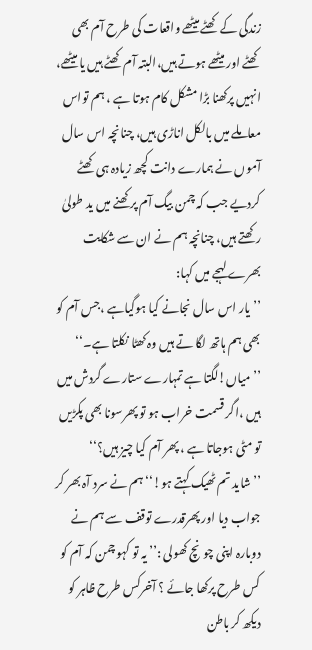زندگی کے کھٹے میٹھے واقعات کی طرح آم بھی کھٹے اور میٹھے ہوتے ہیں،البتہ آم کھٹے ہیں یا میٹھے، انہیں پرکھنا بڑا مشکل کام ہوتا ہے ، ہم تواس معاملے میں بالکل اناڑی ہیں، چنانچہ اس سال آموں نے ہمارے دانت کچھ زیادہ ہی کھٹے کردیے جب کہ چمن بیگ آم پرکھنے میں ید طولیٰ رکھتے ہیں، چنانچہ ہم نے ان سے شکایت بھرے لہجے میں کہا:
’’ یار اس سال نجانے کیا ہوگیاہے ،جس آم کو بھی ہم ہاتھ لگا تے ہیں وہ کھٹا نکلتا ہے۔‘‘
’’ میاں!لگتا ہے تمہارے ستارے گردش میں ہیں ،اگر قسمت خراب ہو تو پھرسونا بھی پکڑیں تو مٹی ہوجاتا ہے ، پھر آم کیا چیز ہیں؟‘‘
’’ شاید تم ٹھیک کہتے ہو!‘‘ہم نے سرد آہ بھر کر جواب دیا اور پھرقدرے توقف سے ہم نے دوبارہ اپنی چونچ کھولی :’’ یہ تو کہو چمن کہ آم کو کس طرح پرکھا جائے ؟ آخرکس طرح ظاہر کو دیکھ کر باطن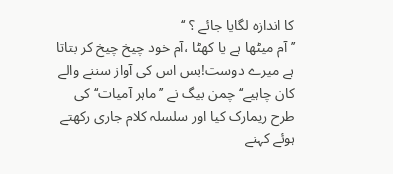کا اندازہ لگایا جائے ؟ ‘‘
’’ آم میٹھا ہے یا کھٹا ،آم خود چیخ چیخ کر بتاتا ہے میرے دوست!بس اس کی آواز سننے والے کان چاہیے‘‘ چمن بیگ نے ’’ماہر آمیات‘‘کی طرح ریمارک کیا اور سلسلہ کلام جاری رکھتے ہوئے کہنے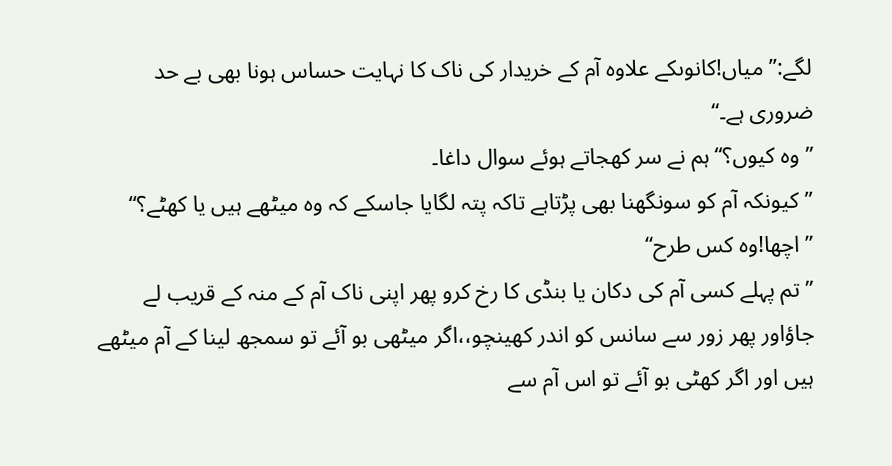لگے:’’ میاں!کانوںکے علاوہ آم کے خریدار کی ناک کا نہایت حساس ہونا بھی بے حد ضروری ہے۔‘‘
’’ وہ کیوں؟‘‘ہم نے سر کھجاتے ہوئے سوال داغا۔
’’کیونکہ آم کو سونگھنا بھی پڑتاہے تاکہ پتہ لگایا جاسکے کہ وہ میٹھے ہیں یا کھٹے؟‘‘
’’ اچھا!وہ کس طرح‘‘
’’ تم پہلے کسی آم کی دکان یا بنڈی کا رخ کرو پھر اپنی ناک آم کے منہ کے قریب لے جاؤاور پھر زور سے سانس کو اندر کھینچو،،اگر میٹھی بو آئے تو سمجھ لینا کے آم میٹھے ہیں اور اگر کھٹی بو آئے تو اس آم سے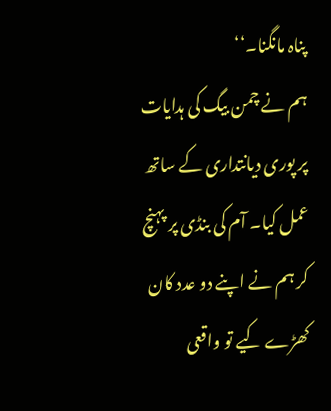پناہ مانگنا۔‘‘
ہم نے چمن بیگ کی ہدایات پر پوری دیانتداری کے ساتھ عمل کیا۔ آم کی بنڈی پر پہنچ کر ہم نے اپنے دو عدد کان کھڑے کیے تو واقعی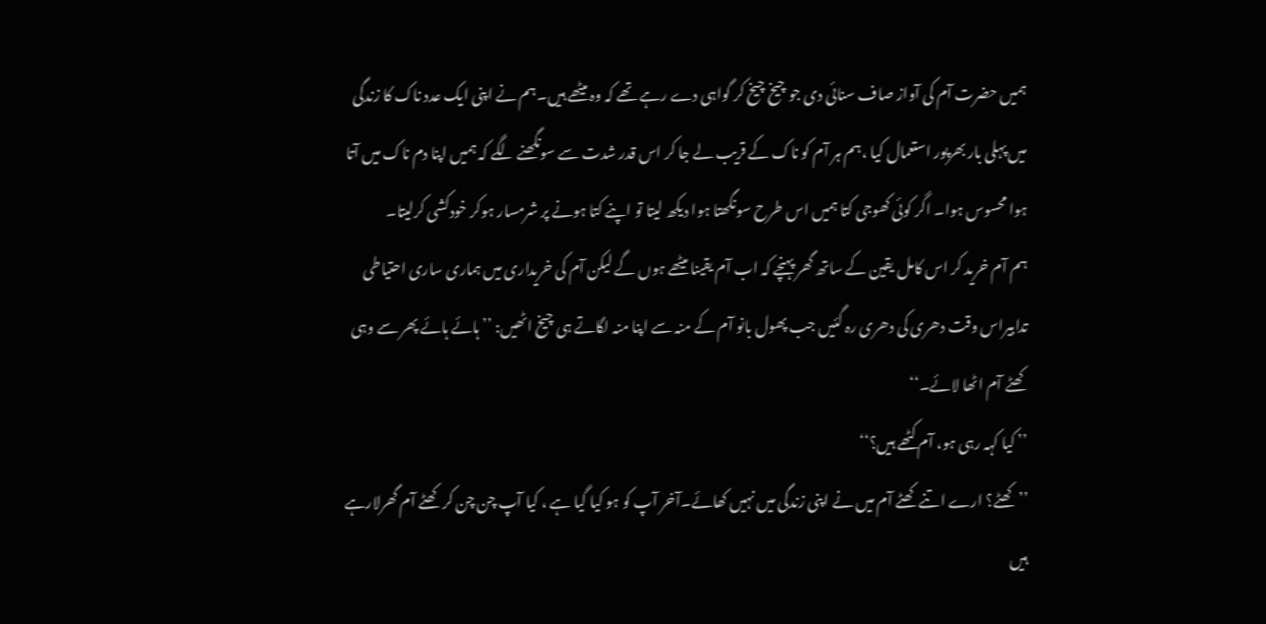ہمیں حضرت آم کی آواز صاف سنائی دی جو چیخ چیخ کر گواہی دے رہے تھے کہ وہ میٹھے ہیں۔ہم نے اپنی ایک عدد ناک کا زندگی میں پہلی بار بھرپور استعمال کیا ،ہم ہر آم کو ناک کے قریب لے جا کر اس قدر شدت سے سونگھنے لگے کہ ہمیں اپنا دم ناک میں آتا ہوا محسوس ہوا۔ اگر کوئی کھوجی کتا ہمیں اس طرح سونگھتا ہوا دیکھ لیتا تو اپنے کتا ہونے پر شرمسار ہوکر خودکشی کرلیتا۔
ہم آم خرید کر اس کامل یقین کے ساتھ گھر پہنچے کہ اب آم یقینا میٹھے ہوں گے لیکن آم کی خریداری میں ہماری ساری احتیاطی تدابیراس وقت دھری کی دھری رہ گئیں جب پھول بانو آم کے منہ سے اپنا منہ لگاتے ہی چیخ اٹھیں: ’’ ہائے ہائے پھر سے وہی کھٹے آم اٹھا لائے۔‘‘
’’ کیا کہہ رہی ہو، آم کٹھے ہیں؟‘‘
’’ کھٹے؟ ارے اتنے کھٹے آم میں نے اپنی زندگی میں نہیں کھائے۔آخر آپ کو ہو کیا گیا ہے ، کیا آپ چن چن کر کھٹے آم گھرلارہے ہیں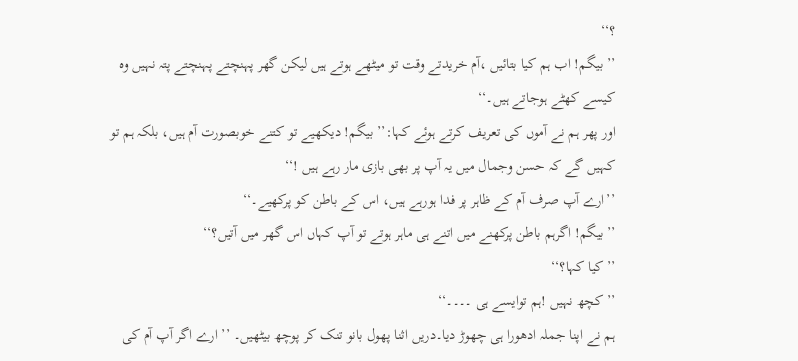؟‘‘
’’ بیگم! اب ہم کیا بتائیں ،آم خریدتے وقت تو میٹھے ہوتے ہیں لیکن گھر پہنچتے پہنچتے پتہ نہیں وہ کیسے کھٹے ہوجاتے ہیں۔‘‘
اور پھر ہم نے آموں کی تعریف کرتے ہوئے کہا:’’ بیگم! دیکھیے تو کتنے خوبصورت آم ہیں، بلکہ ہم تو کہیں گے کہ حسن وجمال میں یہ آپ پر بھی بازی مار رہے ہیں !‘‘
’’ارے آپ صرف آم کے ظاہر پر فدا ہورہے ہیں، اس کے باطن کو پرکھیے۔‘‘
’’بیگم! اگرہم باطن پرکھنے میں اتنے ہی ماہر ہوتے تو آپ کہاں اس گھر میں آتیں؟‘‘
’’ کیا کہا؟‘‘
’’ کچھ نہیں !ہم توایسے ہی ۔۔۔۔‘‘
ہم نے اپنا جملہ ادھورا ہی چھوڑ دیا۔دریں اثنا پھول بانو تنک کر پوچھ بیٹھیں۔ ’’ ارے اگر آپ آم کی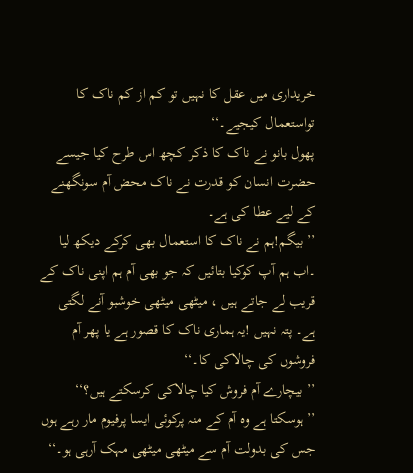خریداری میں عقل کا نہیں تو کم از کم ناک کا تواستعمال کیجیے۔‘‘
پھول بانو نے ناک کا ذکر کچھ اس طرح کیا جیسے حضرت انسان کو قدرت نے ناک محض آم سونگھنے کے لیے عطا کی ہے۔
’’ بیگم!ہم نے ناک کا استعمال بھی کرکے دیکھ لیا ۔اب ہم آپ کوکیا بتائیں کہ جو بھی آم ہم اپنی ناک کے قریب لے جاتے ہیں ، میٹھی میٹھی خوشبو آنے لگتی ہے۔ پتہ نہیں !یہ ہماری ناک کا قصور ہے یا پھر آم فروشوں کی چالاکی کا۔‘‘
’’ بیچارے آم فروش کیا چالاکی کرسکتے ہیں؟‘‘
’’ ہوسکتا ہے وہ آم کے منہ پرکوئی ایسا پرفیوم مار رہے ہوں جس کی بدولت آم سے میٹھی میٹھی مہک آرہی ہو۔‘‘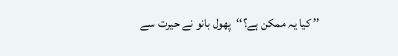’’ کیا یہ ممکن ہے؟‘‘پھول بانو نے حیرت سے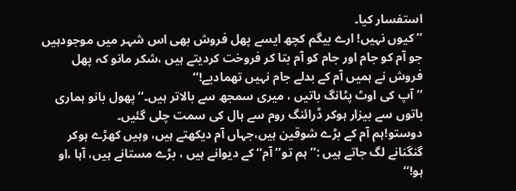استفسار کیا۔
’’ کیوں نہیں! ارے بیگم کچھ ایسے پھل فروش بھی اس شہر میں موجودہیں جو آم کو جام اور جام کو آم بتا کر فروخت کردیتے ہیں ،شکر مانو کہ پھل فروش نے ہمیں آم کے بدلے جام نہیں تھمادیے!‘‘
’’ آپ کی اوٹ پٹانگ باتیں ، میری سمجھ سے بالاتر ہیں۔‘‘پھول بانو ہماری باتوں سے بیزار ہوکر ڈرائنگ روم سے ہال کی سمت چلی گئیں۔
دوستو!ہم آم کے بڑے شوقین ہیں،جہاں آم دیکھتے ہیں، وہیں کھڑے ہوکر گنگنانے لگ جاتے ہیں :’’ ہم تو’’ آم‘‘ کے دیوانے ہیں ، بڑے مستانے ہیں، آہا ،او ہو!‘‘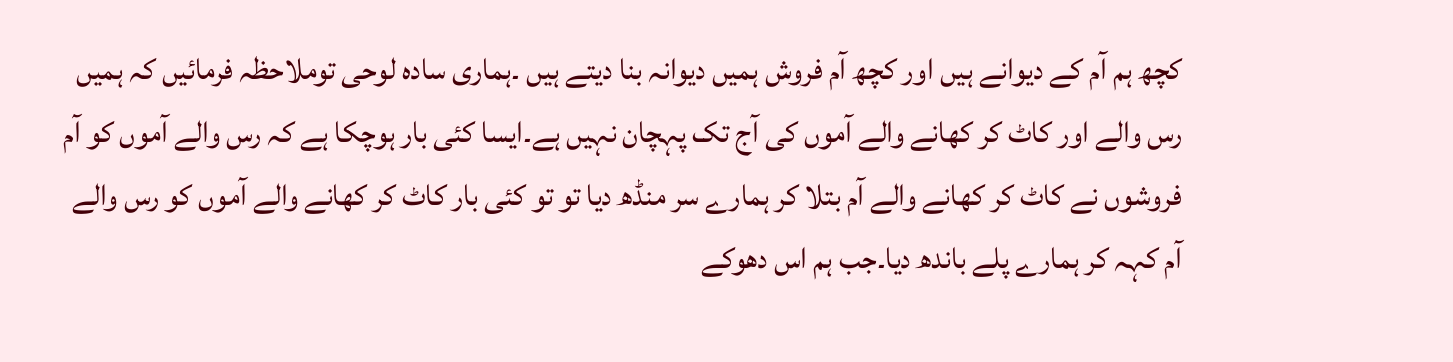کچھ ہم آم کے دیوانے ہیں اور کچھ آم فروش ہمیں دیوانہ بنا دیتے ہیں ۔ہماری سادہ لوحی توملاحظہ فرمائیں کہ ہمیں رس والے اور کاٹ کر کھانے والے آموں کی آج تک پہچان نہیں ہے۔ایسا کئی بار ہوچکا ہے کہ رس والے آموں کو آم فروشوں نے کاٹ کر کھانے والے آم بتلا کر ہمارے سر منڈھ دیا تو تو کئی بار کاٹ کر کھانے والے آموں کو رس والے آم کہہ کر ہمارے پلے باندھ دیا۔جب ہم اس دھوکے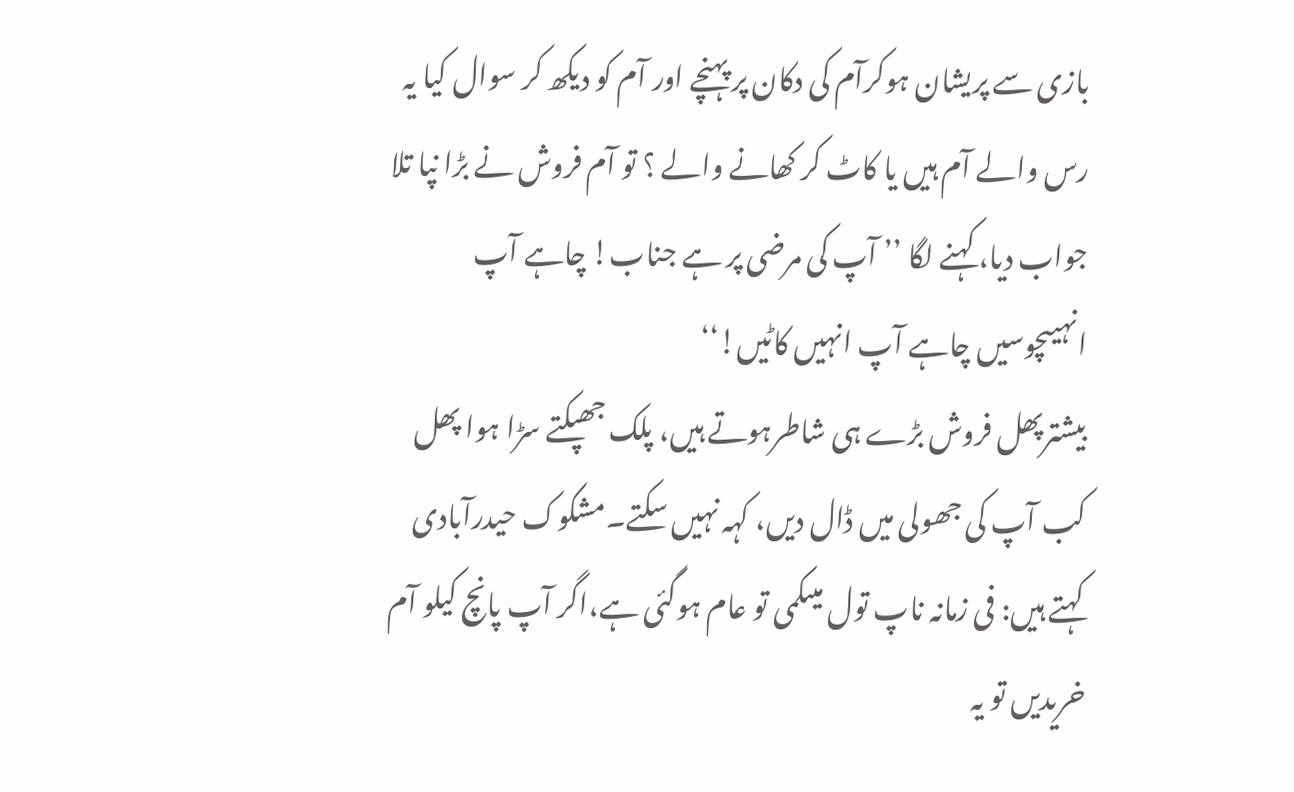بازی سے پریشان ہوکرآم کی دکان پر پہنچے اور آم کو دیکھ کر سوال کیا یہ رس والے آم ہیں یا کاٹ کر کھانے والے ؟ تو آم فروش نے بڑا نپا تلا جواب دیا، کہنے لگا ’’ آپ کی مرضی پر ہے جناب! چاہے آپ انہیںچوسیں چاہے آپ انہیں کاٹیں!‘‘
بیشترپھل فروش بڑے ہی شاطرہوتے ہیں، پلک جھپکتے سڑا ہوا پھل کب آپ کی جھولی میں ڈال دیں، کہہ نہیں سکتے۔مشکوک حیدرآبادی کہتے ہیں: فی زمانہ ناپ تول میںکمی تو عام ہوگئی ہے،اگر آپ پانچ کیلو آم خریدیں تو یہ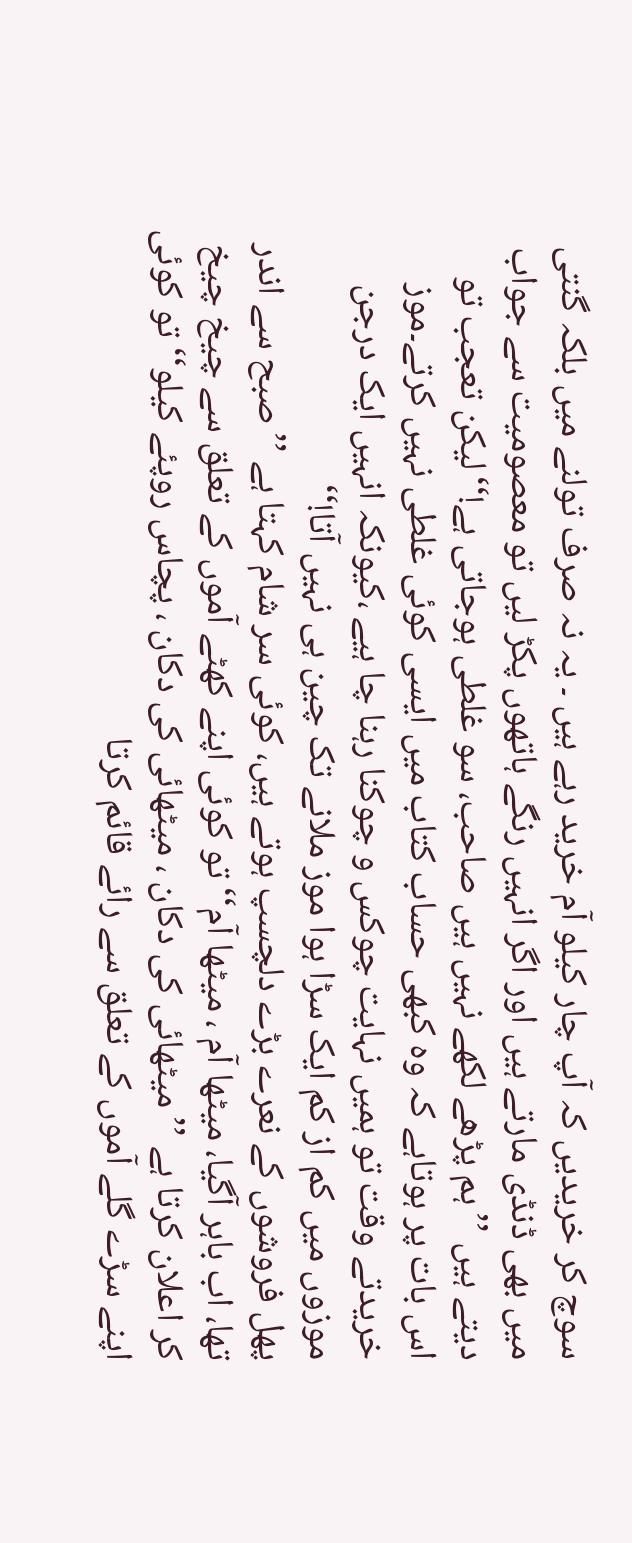سوچ کر خریدیں کہ آپ چار کیلو آم خرید رہے ہیں ۔ یہ نہ صرف تولنے میں بلکہ گنتی میں بھی ڈنڈی مارتے ہیں اور اگر انہیں رنگے ہاتھوں پکڑ لیں تو معصومیت سے جواب دیتے ہیں ’’ ہم پڑھے لکھے نہیں ہیں صاحب، سو غلطی ہوجاتی ہے!‘‘لیکن تعجب تو اس بات پر ہوتاہے کہ وہ کبھی حساب کتاب میں ایسی کوئی غلطی نہیں کرتے۔موز خریدتے وقت تو ہمیں نہایت چوکس و چوکنا رہنا چا ہیے ،کیونکہ انہیں ایک درجن موزوں میں کم از کم ایک سڑا ہوا موز ملانے تک چین ہی نہیں آتا!‘‘
پھل فروشوں کے نعرے بڑے دلچسپ ہوتے ہیں، کوئی سر شام کہتا ہے ’’ صبح سے اندر تھا، اب باہر آگیا، میٹھا آم ، میٹھا آم‘‘ تو کوئی اپنے کھٹے آموں کے تعلق سے چیخ چیخ کر اعلان کرتا ہے ’’ میٹھائی کی دکان ، میٹھائی کی دکان ، پچاس روپئے کیلو‘‘ تو کوئی اپنے سڑے گلے آموں کے تعلق سے رائے قائم کرتا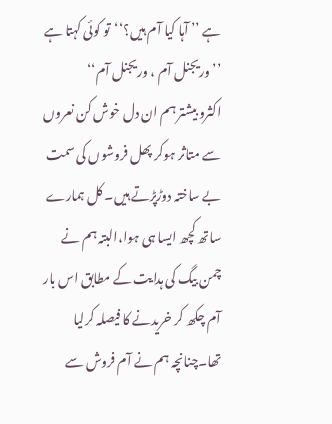ہے ’’ آہا کیا آم ہیں؟‘‘تو کوئی کہتا ہے ’’ وریجنل آم ، وریجنل آم‘‘
اکثرو بیشتر ہم ان دل خوش کن نعروں سے متاثر ہوکر پھل فروشوں کی سمت بے ساختہ دوڑپڑتے ہیں۔ کل ہمارے ساتھ کچھ ایسا ہی ہوا،البتہ ہم نے چمن بیگ کی ہدایت کے مطابق اس بار آم چکھ کر خریدنے کا فیصلہ کرلیا تھا۔چنانچہ ہم نے آم فروش سے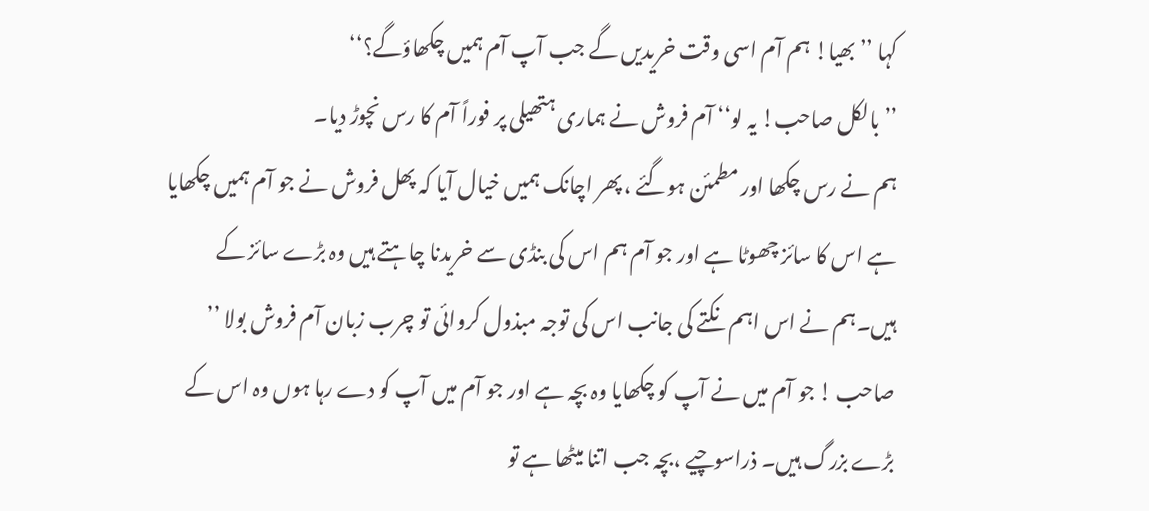کہا ’’ بھیا! ہم آم اسی وقت خریدیں گے جب آپ آم ہمیں چکھاؤگے؟‘‘
’’ بالکل صاحب! یہ لو‘‘ آم فروش نے ہماری ہتھیلی پر فوراً آم کا رس نچوڑ دیا۔
ہم نے رس چکھا اور مطمئن ہوگئے ، پھر اچانک ہمیں خیال آیا کہ پھل فروش نے جو آم ہمیں چکھایا ہے اس کا سائز چھوٹا ہے اور جو آم ہم اس کی بنڈی سے خریدنا چاہتے ہیں وہ بڑے سائز کے ہیں۔ہم نے اس اہم نکتے کی جانب اس کی توجہ مبذول کروائی تو چرب زبان آم فروش بولا ’’ صاحب ! جو آم میں نے آپ کو چکھایا وہ بچہ ہے اور جو آم میں آپ کو دے رہا ہوں وہ اس کے بڑے بزرگ ہیں۔ ذراسوچیے ،بچہ جب اتنا میٹھا ہے تو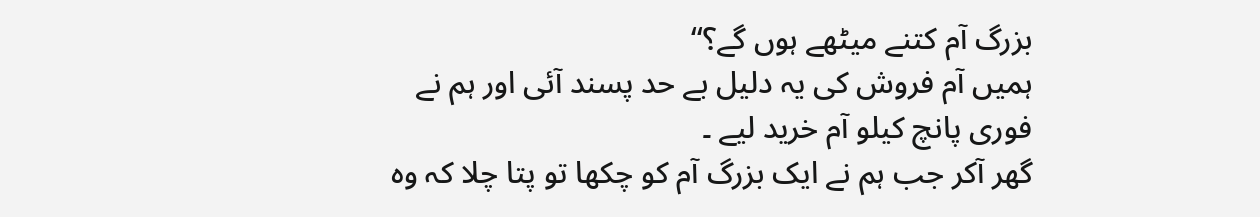بزرگ آم کتنے میٹھے ہوں گے؟‘‘
ہمیں آم فروش کی یہ دلیل بے حد پسند آئی اور ہم نے فوری پانچ کیلو آم خرید لیے ۔
گھر آکر جب ہم نے ایک بزرگ آم کو چکھا تو پتا چلا کہ وہ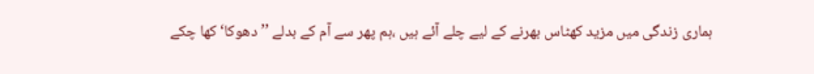ہماری زندگی میں مزید کھٹاس بھرنے کے لیے چلے آئے ہیں ،ہم پھر سے آم کے بدلے ’’ دھوکا‘ کھا چکے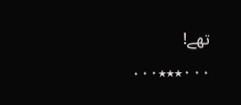تھے!
۰۰۰٭٭٭۰۰۰